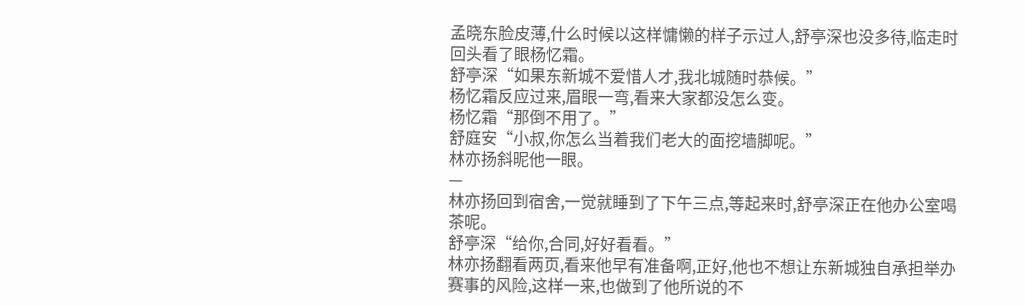孟晓东脸皮薄,什么时候以这样慵懒的样子示过人,舒亭深也没多待,临走时回头看了眼杨忆霜。
舒亭深“如果东新城不爱惜人才,我北城随时恭候。”
杨忆霜反应过来,眉眼一弯,看来大家都没怎么变。
杨忆霜“那倒不用了。”
舒庭安“小叔,你怎么当着我们老大的面挖墙脚呢。”
林亦扬斜昵他一眼。
—
林亦扬回到宿舍,一觉就睡到了下午三点,等起来时,舒亭深正在他办公室喝茶呢。
舒亭深“给你,合同,好好看看。”
林亦扬翻看两页,看来他早有准备啊,正好,他也不想让东新城独自承担举办赛事的风险,这样一来,也做到了他所说的不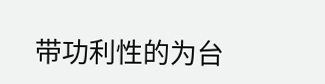带功利性的为台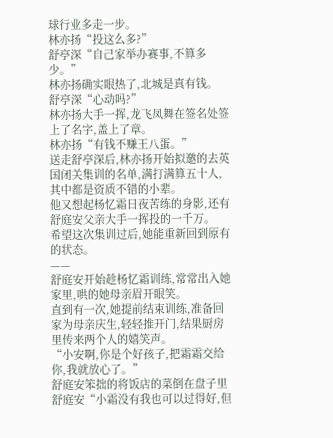球行业多走一步。
林亦扬“投这么多?”
舒亭深“自己家举办赛事,不算多少。”
林亦扬确实眼热了,北城是真有钱。
舒亭深“心动吗?”
林亦扬大手一挥,龙飞凤舞在签名处签上了名字,盖上了章。
林亦扬“有钱不赚王八蛋。”
送走舒亭深后,林亦扬开始拟邀的去英国闭关集训的名单,满打满算五十人,其中都是资质不错的小辈。
他又想起杨忆霜日夜苦练的身影,还有舒庭安父亲大手一挥投的一千万。
希望这次集训过后,她能重新回到原有的状态。
——
舒庭安开始趁杨忆霜训练,常常出入她家里,哄的她母亲眉开眼笑。
直到有一次,她提前结束训练,准备回家为母亲庆生,轻轻推开门,结果厨房里传来两个人的嬉笑声。
“小安啊,你是个好孩子,把霜霜交给你,我就放心了。”
舒庭安笨拙的将饭店的菜倒在盘子里
舒庭安“小霜没有我也可以过得好,但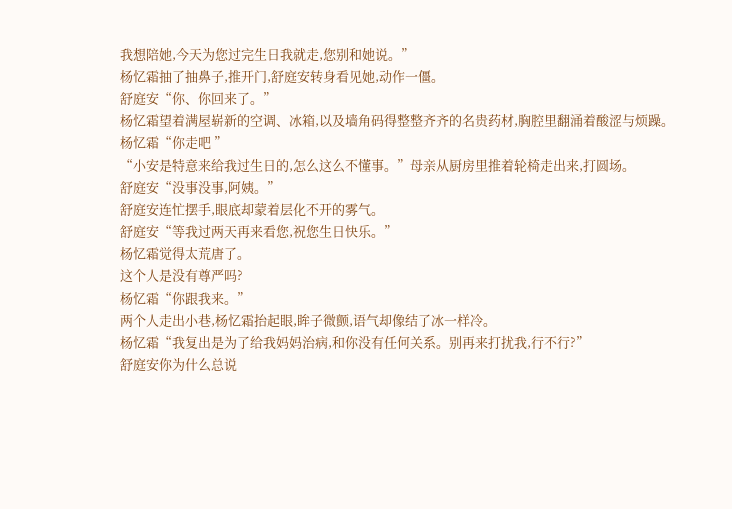我想陪她,今天为您过完生日我就走,您别和她说。”
杨忆霜抽了抽鼻子,推开门,舒庭安转身看见她,动作一僵。
舒庭安“你、你回来了。”
杨忆霜望着满屋崭新的空调、冰箱,以及墙角码得整整齐齐的名贵药材,胸腔里翻涌着酸涩与烦躁。
杨忆霜“你走吧 ”
“小安是特意来给我过生日的,怎么这么不懂事。”母亲从厨房里推着轮椅走出来,打圆场。
舒庭安“没事没事,阿姨。”
舒庭安连忙摆手,眼底却蒙着层化不开的雾气。
舒庭安“等我过两天再来看您,祝您生日快乐。”
杨忆霜觉得太荒唐了。
这个人是没有尊严吗?
杨忆霜“你跟我来。”
两个人走出小巷,杨忆霜抬起眼,眸子微颤,语气却像结了冰一样冷。
杨忆霜“我复出是为了给我妈妈治病,和你没有任何关系。别再来打扰我,行不行?”
舒庭安你为什么总说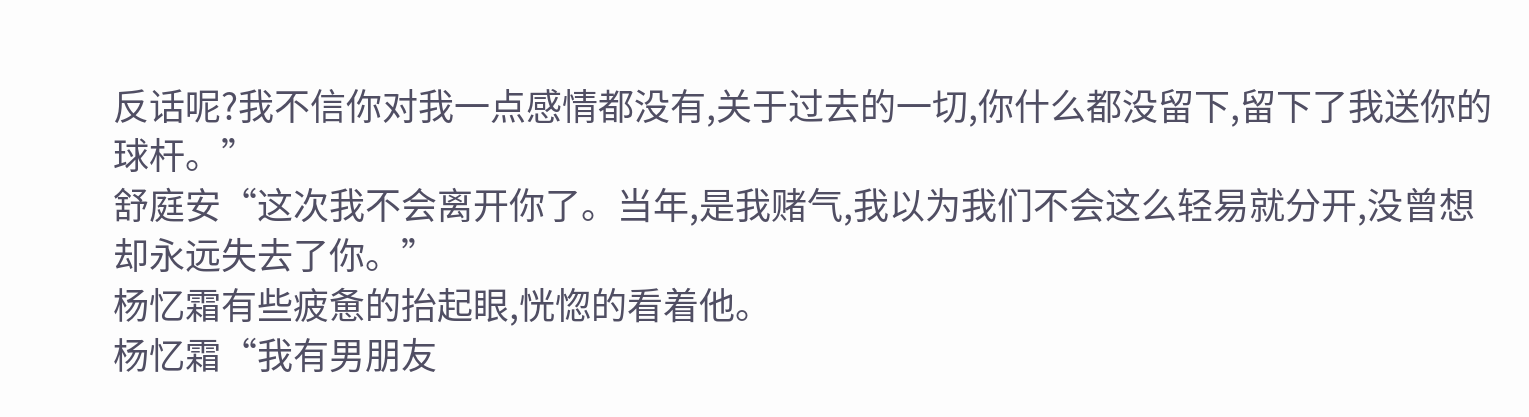反话呢?我不信你对我一点感情都没有,关于过去的一切,你什么都没留下,留下了我送你的球杆。”
舒庭安“这次我不会离开你了。当年,是我赌气,我以为我们不会这么轻易就分开,没曾想却永远失去了你。”
杨忆霜有些疲惫的抬起眼,恍惚的看着他。
杨忆霜“我有男朋友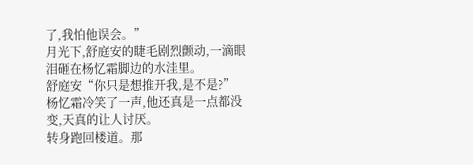了,我怕他误会。”
月光下,舒庭安的睫毛剧烈颤动,一滴眼泪砸在杨忆霜脚边的水洼里。
舒庭安“你只是想推开我,是不是?”
杨忆霜冷笑了一声,他还真是一点都没变,天真的让人讨厌。
转身跑回楼道。那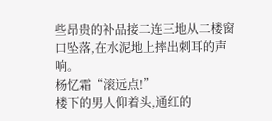些昂贵的补品接二连三地从二楼窗口坠落,在水泥地上摔出刺耳的声响。
杨忆霜“滚远点!”
楼下的男人仰着头,通红的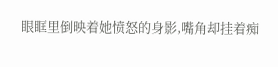眼眶里倒映着她愤怒的身影,嘴角却挂着痴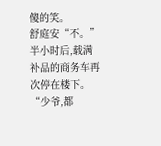傻的笑。
舒庭安“不。”
半小时后,载满补品的商务车再次停在楼下。
“少爷,都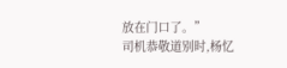放在门口了。”
司机恭敬道别时,杨忆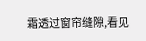霜透过窗帘缝隙,看见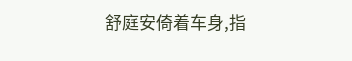舒庭安倚着车身,指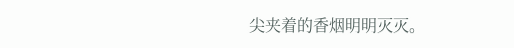尖夹着的香烟明明灭灭。